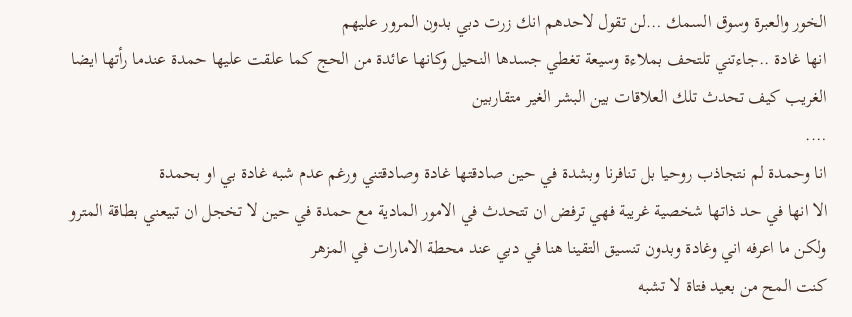الخور والعبرة وسوق السمك …لن تقول لاحدهم انك زرت دبي بدون المرور عليهم
انها غادة ..جاءتني تلتحف بملاءة وسيعة تغطي جسدها النحيل وكانها عائدة من الحج كما علقت عليها حمدة عندما رأتها ايضا
الغريب كيف تحدث تلك العلاقات بين البشر الغير متقاربين
….
انا وحمدة لم نتجاذب روحيا بل تنافرنا وبشدة في حين صادقتها غادة وصادقتني ورغم عدم شبه غادة بي او بحمدة
الا انها في حد ذاتها شخصية غريبة فهي ترفض ان تتحدث في الامور المادية مع حمدة في حين لا تخجل ان تبيعني بطاقة المترو
ولكن ما اعرفه اني وغادة وبدون تنسيق التقينا هنا في دبي عند محطة الامارات في المزهر
كنت المح من بعيد فتاة لا تشبه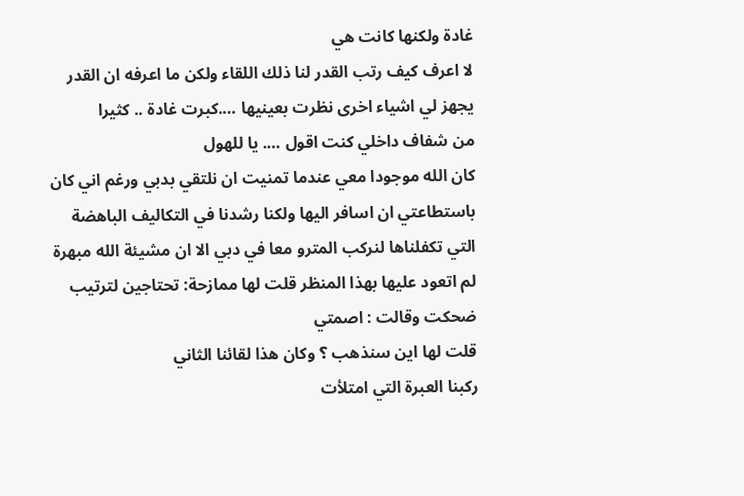غادة ولكنها كانت هي
لا اعرف كيف رتب القدر لنا ذلك اللقاء ولكن ما اعرفه ان القدر يجهز لي اشياء اخرى نظرت بعينيها ….كبرت غادة .. كثيرا
من شفاف داخلي كنت اقول …. يا للهول
كان الله موجودا معي عندما تمنيت ان نلتقي بدبي ورغم اني كان باستطاعتي ان اسافر اليها ولكنا رشدنا في التكاليف الباهضة التي تكفلناها لنركب المترو معا في دبي الا ان مشيئة الله مبهرة
لم اتعود عليها بهذا المنظر قلت لها ممازحة: تحتاجين لترتيب ضحكت وقالت : اصمتي
قلت لها اين سنذهب ؟ وكان هذا لقائنا الثاني
ركبنا العبرة التي امتلأت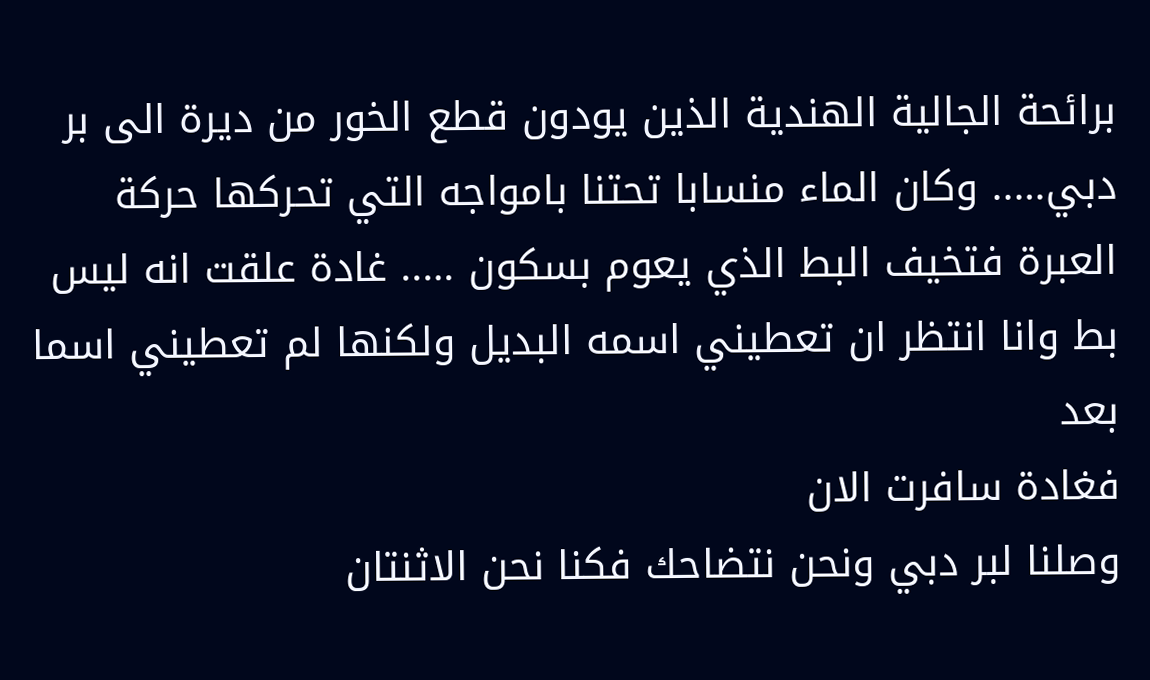برائحة الجالية الهندية الذين يودون قطع الخور من ديرة الى بر دبي….. وكان الماء منسابا تحتنا بامواجه التي تحركها حركة العبرة فتخيف البط الذي يعوم بسكون ….. غادة علقت انه ليس بط وانا انتظر ان تعطيني اسمه البديل ولكنها لم تعطيني اسما بعد
فغادة سافرت الان
وصلنا لبر دبي ونحن نتضاحك فكنا نحن الاثنتان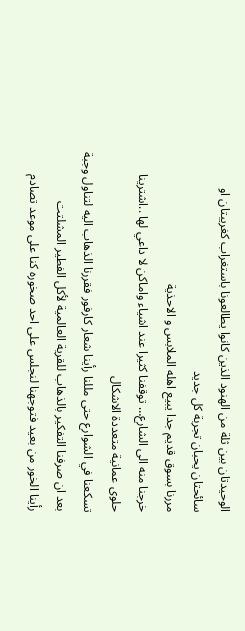الوحيدتان بين ثلة من الهنود الذين كانوا يطالعونا باستغراب كغريبتان او سائحتان يحبان تجربة كل جديد
مررنا بسوق قديم جدا يبيع اهله الملابس و الاحذية
خرجنا منه الى الشارع… توقفنا كثيرا عند اشياء واماكن لا داعي لها ..اشترينا حلوى عمانية متعددة الاشكال
تسكعنا في الشوارع حتى مللنا رأينا شعار كارفور فقررنا الذهاب اليه لتناول وجبة بعد ان صرفنا التفكير بالذهاب للقرية العالمية لأكل الفطير المشلتت
رأينا الخور من بعيد فتوجهنا لنجلس على احد صخوره كنا على موعد تصادم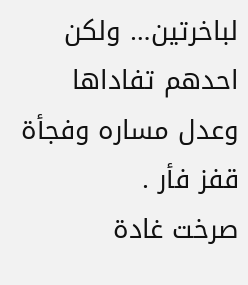لباخرتين… ولكن احدهم تفاداها وعدل مساره وفجأة قفز فأر .
صرخت غادة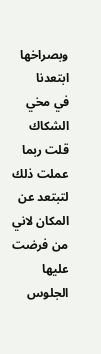وبصراخها ابتعدنا
في مخي الشكاك قلت ربما عملت ذلك لتبتعد عن المكان لاني من فرضت عليها الجلوس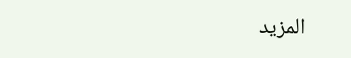المزيد